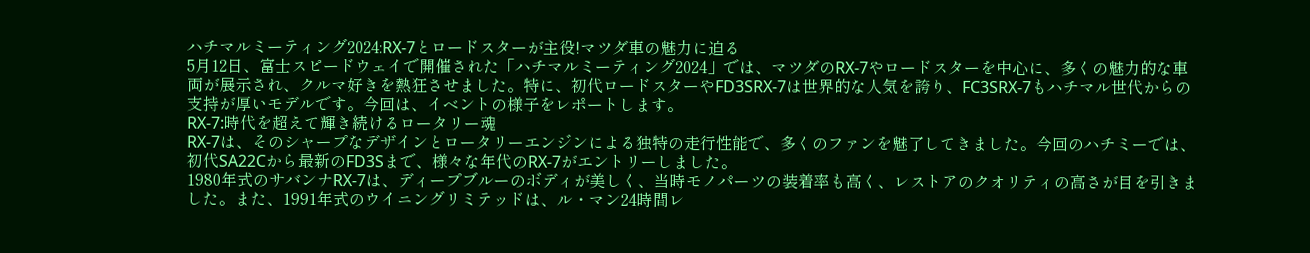ハチマルミーティング2024:RX-7とロードスターが主役!マツダ車の魅力に迫る
5月12日、富士スピードウェイで開催された「ハチマルミーティング2024」では、マツダのRX-7やロードスターを中心に、多くの魅力的な車両が展示され、クルマ好きを熱狂させました。特に、初代ロードスターやFD3SRX-7は世界的な人気を誇り、FC3SRX-7もハチマル世代からの支持が厚いモデルです。今回は、イベントの様子をレポートします。
RX-7:時代を超えて輝き続けるロータリー魂
RX-7は、そのシャープなデザインとロータリーエンジンによる独特の走行性能で、多くのファンを魅了してきました。今回のハチミーでは、初代SA22Cから最新のFD3Sまで、様々な年代のRX-7がエントリーしました。
1980年式のサバンナRX-7は、ディープブルーのボディが美しく、当時モノパーツの装着率も高く、レストアのクオリティの高さが目を引きました。また、1991年式のウイニングリミテッドは、ル・マン24時間レ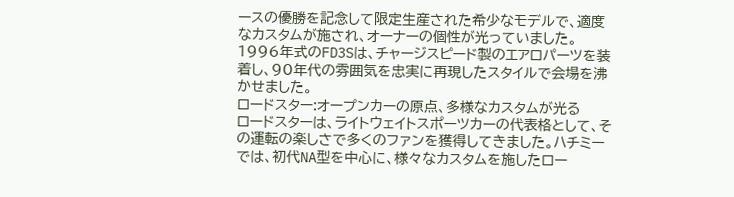ースの優勝を記念して限定生産された希少なモデルで、適度なカスタムが施され、オーナーの個性が光っていました。1996年式のFD3Sは、チャージスピード製のエアロパーツを装着し、90年代の雰囲気を忠実に再現したスタイルで会場を沸かせました。
ロードスター:オープンカーの原点、多様なカスタムが光る
ロードスターは、ライトウェイトスポーツカーの代表格として、その運転の楽しさで多くのファンを獲得してきました。ハチミーでは、初代NA型を中心に、様々なカスタムを施したロー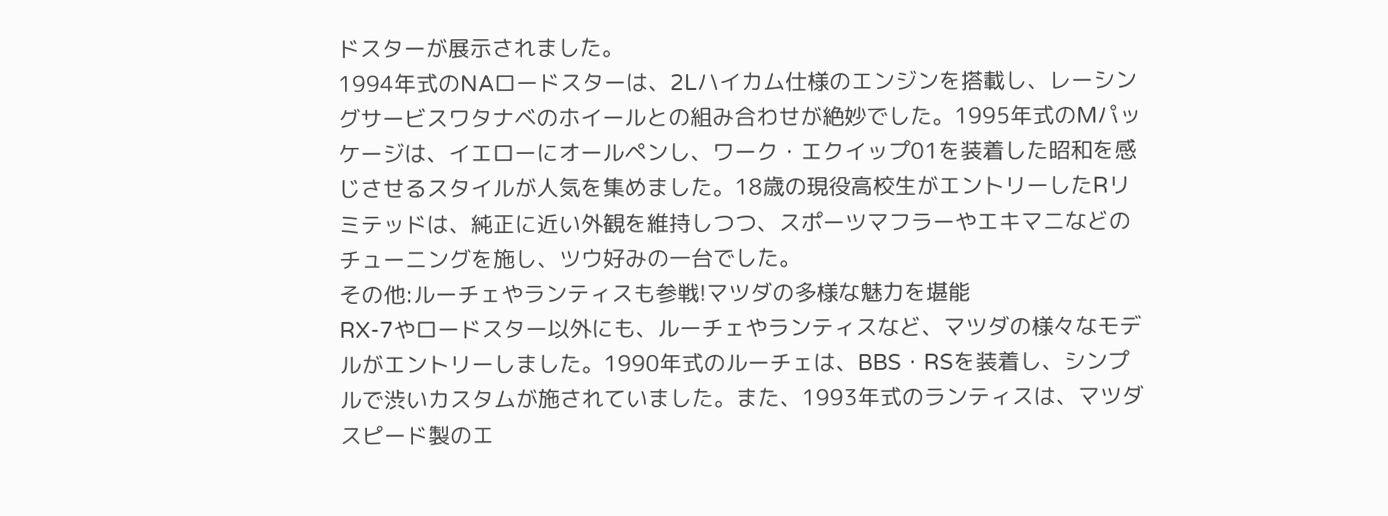ドスターが展示されました。
1994年式のNAロードスターは、2Lハイカム仕様のエンジンを搭載し、レーシングサービスワタナベのホイールとの組み合わせが絶妙でした。1995年式のMパッケージは、イエローにオールペンし、ワーク・エクイップ01を装着した昭和を感じさせるスタイルが人気を集めました。18歳の現役高校生がエントリーしたRリミテッドは、純正に近い外観を維持しつつ、スポーツマフラーやエキマニなどのチューニングを施し、ツウ好みの一台でした。
その他:ルーチェやランティスも参戦!マツダの多様な魅力を堪能
RX-7やロードスター以外にも、ルーチェやランティスなど、マツダの様々なモデルがエントリーしました。1990年式のルーチェは、BBS・RSを装着し、シンプルで渋いカスタムが施されていました。また、1993年式のランティスは、マツダスピード製のエ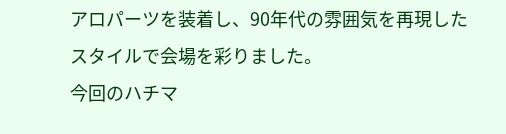アロパーツを装着し、90年代の雰囲気を再現したスタイルで会場を彩りました。
今回のハチマ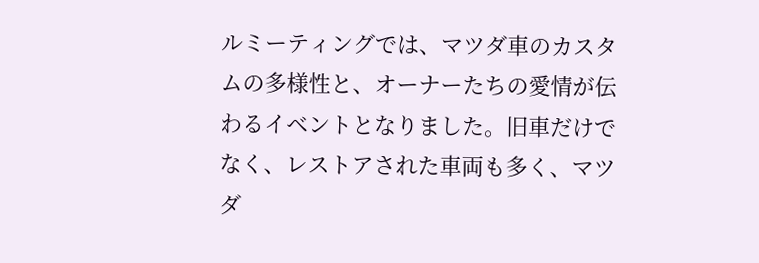ルミーティングでは、マツダ車のカスタムの多様性と、オーナーたちの愛情が伝わるイベントとなりました。旧車だけでなく、レストアされた車両も多く、マツダ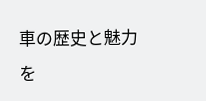車の歴史と魅力を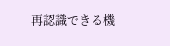再認識できる機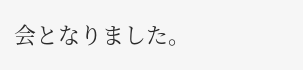会となりました。